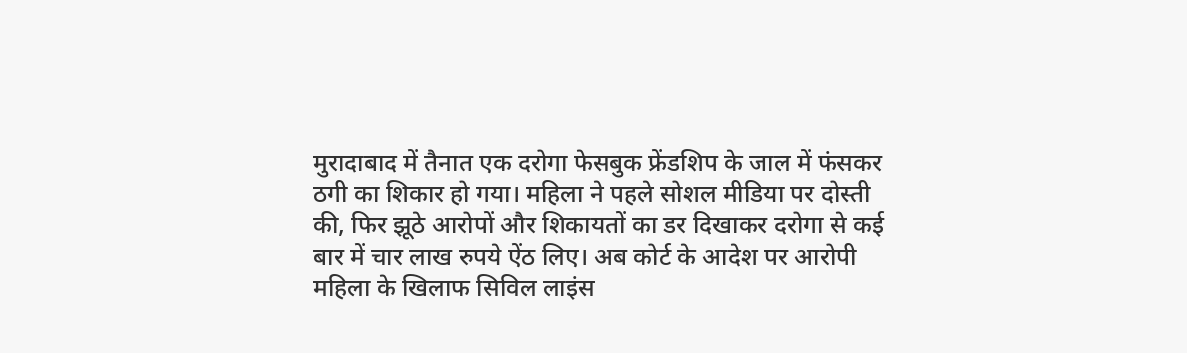मुरादाबाद में तैनात एक दरोगा फेसबुक फ्रेंडशिप के जाल में फंसकर ठगी का शिकार हो गया। महिला ने पहले सोशल मीडिया पर दोस्ती की, फिर झूठे आरोपों और शिकायतों का डर दिखाकर दरोगा से कई बार में चार लाख रुपये ऐंठ लिए। अब कोर्ट के आदेश पर आरोपी महिला के खिलाफ सिविल लाइंस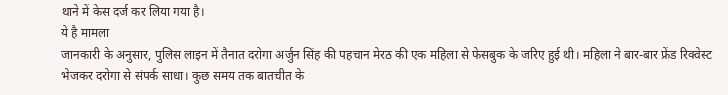थाने में केस दर्ज कर लिया गया है।
ये है मामला
जानकारी के अनुसार, पुलिस लाइन में तैनात दरोगा अर्जुन सिंह की पहचान मेरठ की एक महिला से फेसबुक के जरिए हुई थी। महिला ने बार-बार फ्रेंड रिक्वेस्ट भेजकर दरोगा से संपर्क साधा। कुछ समय तक बातचीत के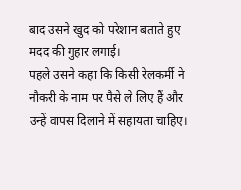बाद उसने खुद को परेशान बताते हुए मदद की गुहार लगाई।
पहले उसने कहा कि किसी रेलकर्मी ने नौकरी के नाम पर पैसे ले लिए हैं और उन्हें वापस दिलाने में सहायता चाहिए।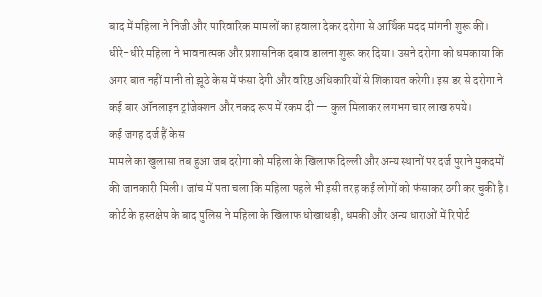बाद में महिला ने निजी और पारिवारिक मामलों का हवाला देकर दरोगा से आर्थिक मदद मांगनी शुरू की।
धीरे-धीरे महिला ने भावनात्मक और प्रशासनिक दबाव डालना शुरू कर दिया। उसने दरोगा को धमकाया कि अगर बात नहीं मानी तो झूठे केस में फंसा देगी और वरिष्ठ अधिकारियों से शिकायत करेगी। इस डर से दरोगा ने कई बार ऑनलाइन ट्रांजेक्शन और नकद रूप में रकम दी — कुल मिलाकर लगभग चार लाख रुपये।
कई जगह दर्ज हैं केस
मामले का खुलासा तब हुआ जब दरोगा को महिला के खिलाफ दिल्ली और अन्य स्थानों पर दर्ज पुराने मुकदमों की जानकारी मिली। जांच में पता चला कि महिला पहले भी इसी तरह कई लोगों को फंसाकर ठगी कर चुकी है।
कोर्ट के हस्तक्षेप के बाद पुलिस ने महिला के खिलाफ धोखाधड़ी, धमकी और अन्य धाराओं में रिपोर्ट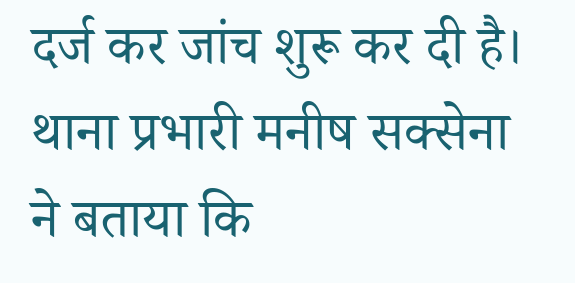दर्ज कर जांच शुरू कर दी है। थाना प्रभारी मनीष सक्सेना ने बताया कि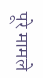पूरे मामले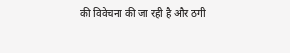की विवेचना की जा रही है और ठगी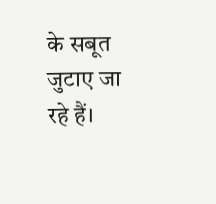के सबूत जुटाए जा रहे हैं।